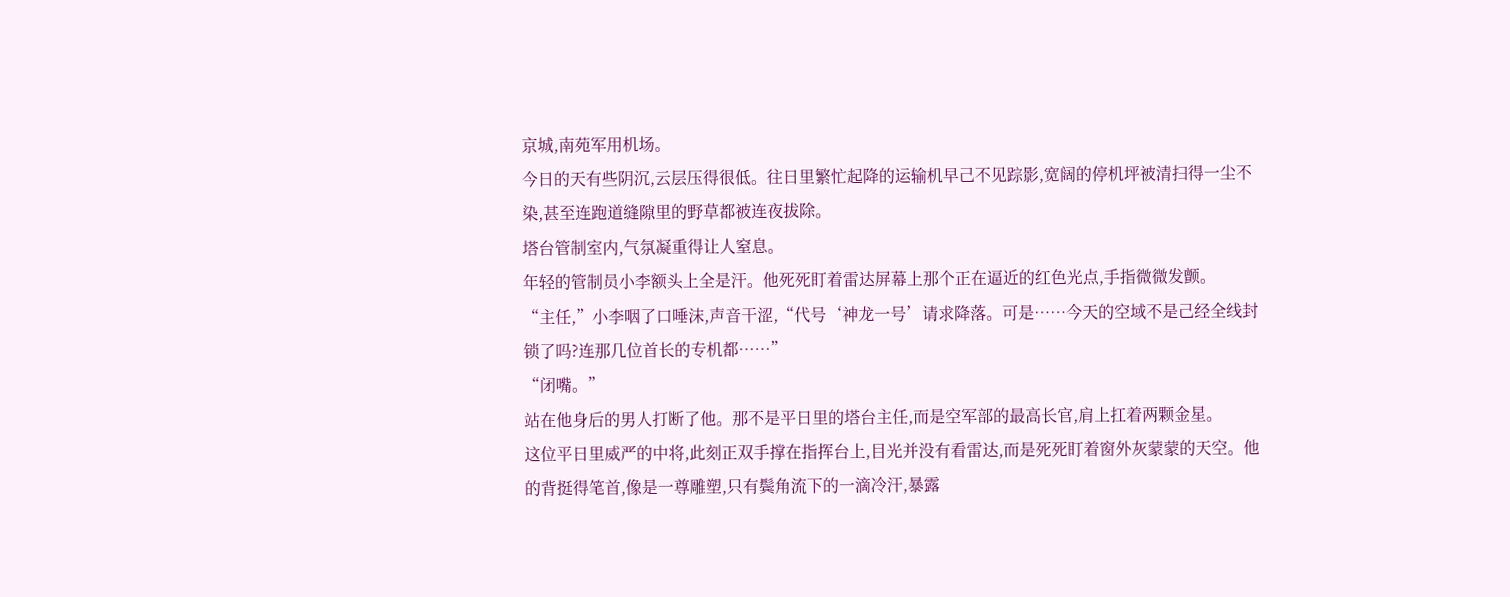京城,南苑军用机场。
今日的天有些阴沉,云层压得很低。往日里繁忙起降的运输机早己不见踪影,宽阔的停机坪被清扫得一尘不染,甚至连跑道缝隙里的野草都被连夜拔除。
塔台管制室内,气氛凝重得让人窒息。
年轻的管制员小李额头上全是汗。他死死盯着雷达屏幕上那个正在逼近的红色光点,手指微微发颤。
“主任,”小李咽了口唾沫,声音干涩,“代号‘神龙一号’请求降落。可是……今天的空域不是己经全线封锁了吗?连那几位首长的专机都……”
“闭嘴。”
站在他身后的男人打断了他。那不是平日里的塔台主任,而是空军部的最高长官,肩上扛着两颗金星。
这位平日里威严的中将,此刻正双手撑在指挥台上,目光并没有看雷达,而是死死盯着窗外灰蒙蒙的天空。他的背挺得笔首,像是一尊雕塑,只有鬓角流下的一滴冷汗,暴露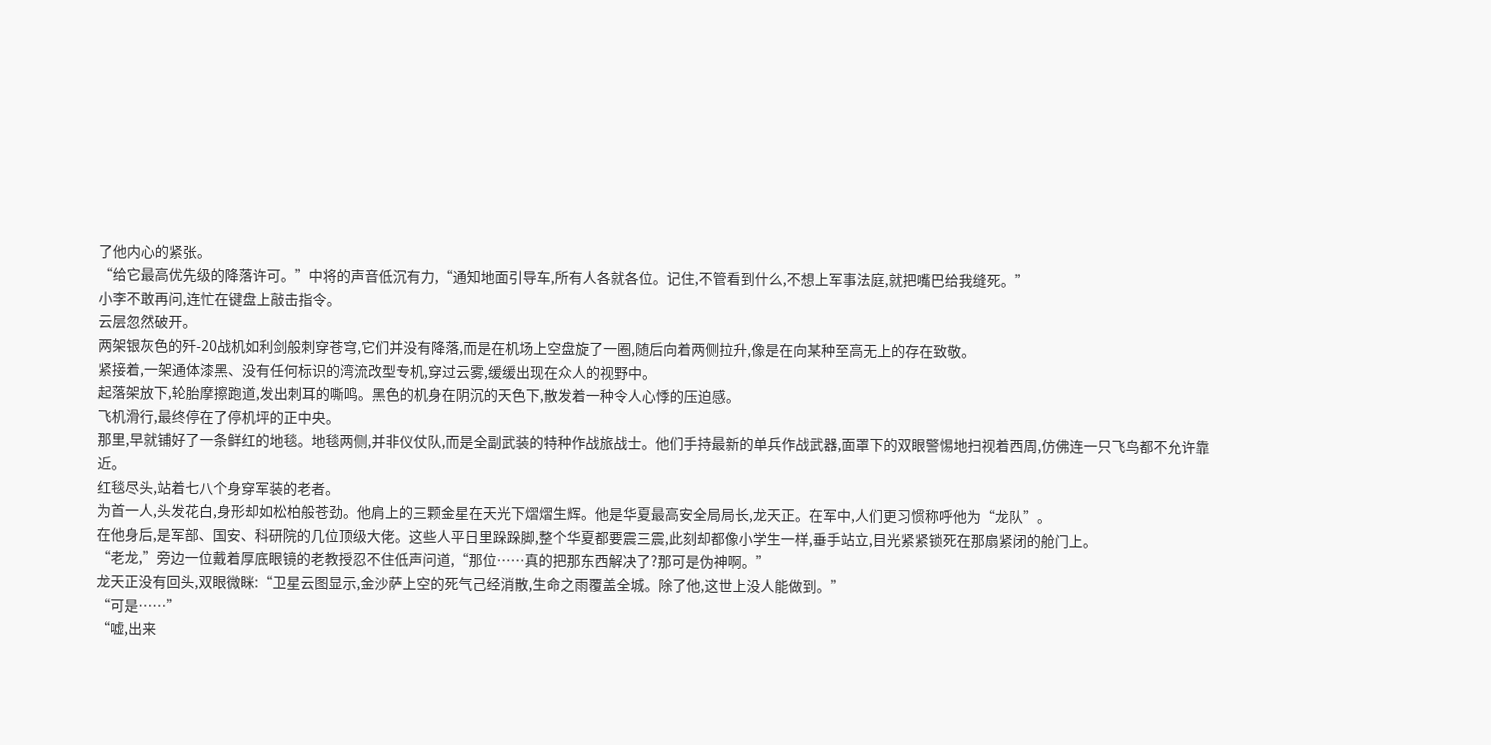了他内心的紧张。
“给它最高优先级的降落许可。”中将的声音低沉有力,“通知地面引导车,所有人各就各位。记住,不管看到什么,不想上军事法庭,就把嘴巴给我缝死。”
小李不敢再问,连忙在键盘上敲击指令。
云层忽然破开。
两架银灰色的歼-20战机如利剑般刺穿苍穹,它们并没有降落,而是在机场上空盘旋了一圈,随后向着两侧拉升,像是在向某种至高无上的存在致敬。
紧接着,一架通体漆黑、没有任何标识的湾流改型专机,穿过云雾,缓缓出现在众人的视野中。
起落架放下,轮胎摩擦跑道,发出刺耳的嘶鸣。黑色的机身在阴沉的天色下,散发着一种令人心悸的压迫感。
飞机滑行,最终停在了停机坪的正中央。
那里,早就铺好了一条鲜红的地毯。地毯两侧,并非仪仗队,而是全副武装的特种作战旅战士。他们手持最新的单兵作战武器,面罩下的双眼警惕地扫视着西周,仿佛连一只飞鸟都不允许靠近。
红毯尽头,站着七八个身穿军装的老者。
为首一人,头发花白,身形却如松柏般苍劲。他肩上的三颗金星在天光下熠熠生辉。他是华夏最高安全局局长,龙天正。在军中,人们更习惯称呼他为“龙队”。
在他身后,是军部、国安、科研院的几位顶级大佬。这些人平日里跺跺脚,整个华夏都要震三震,此刻却都像小学生一样,垂手站立,目光紧紧锁死在那扇紧闭的舱门上。
“老龙,”旁边一位戴着厚底眼镜的老教授忍不住低声问道,“那位……真的把那东西解决了?那可是伪神啊。”
龙天正没有回头,双眼微眯:“卫星云图显示,金沙萨上空的死气己经消散,生命之雨覆盖全城。除了他,这世上没人能做到。”
“可是……”
“嘘,出来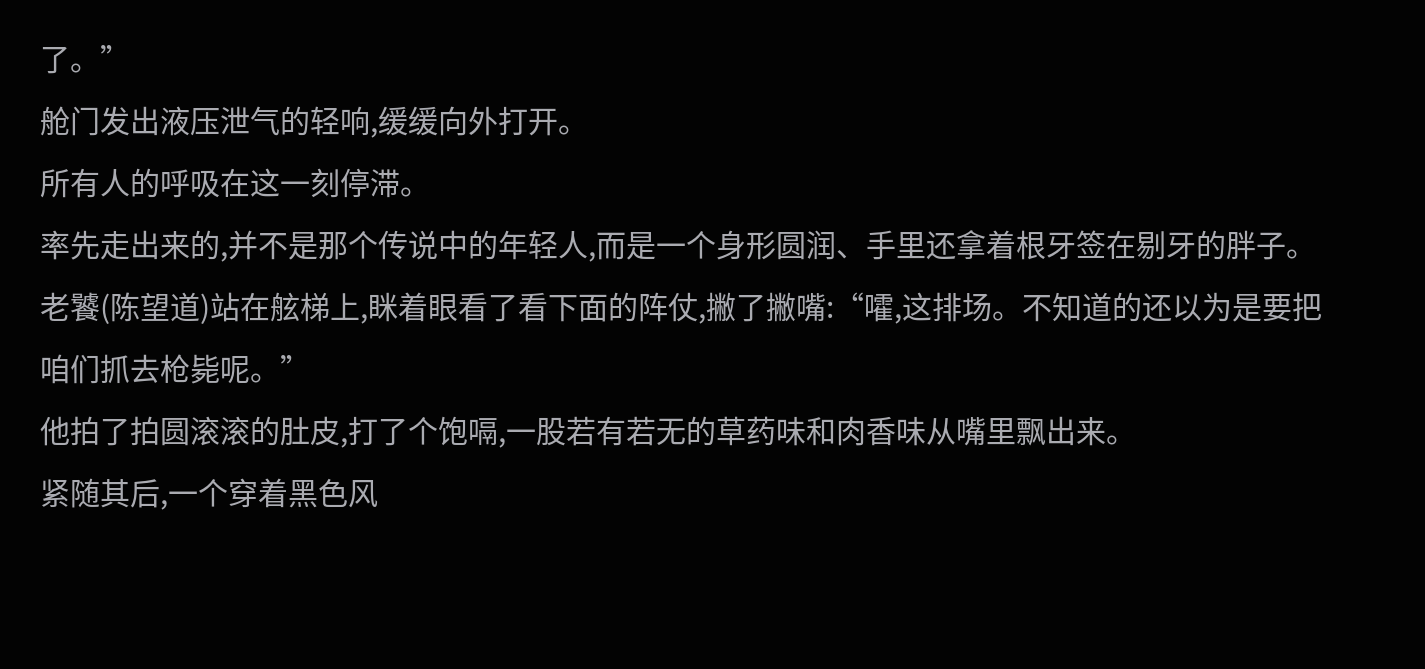了。”
舱门发出液压泄气的轻响,缓缓向外打开。
所有人的呼吸在这一刻停滞。
率先走出来的,并不是那个传说中的年轻人,而是一个身形圆润、手里还拿着根牙签在剔牙的胖子。
老饕(陈望道)站在舷梯上,眯着眼看了看下面的阵仗,撇了撇嘴:“嚯,这排场。不知道的还以为是要把咱们抓去枪毙呢。”
他拍了拍圆滚滚的肚皮,打了个饱嗝,一股若有若无的草药味和肉香味从嘴里飘出来。
紧随其后,一个穿着黑色风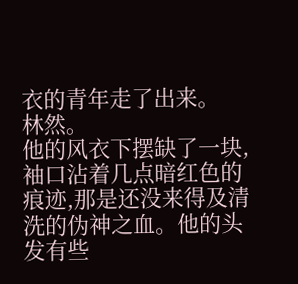衣的青年走了出来。
林然。
他的风衣下摆缺了一块,袖口沾着几点暗红色的痕迹,那是还没来得及清洗的伪神之血。他的头发有些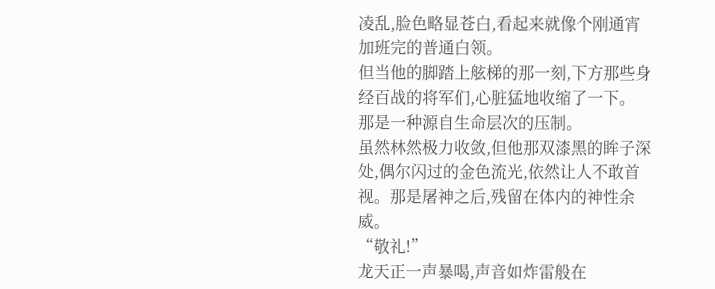凌乱,脸色略显苍白,看起来就像个刚通宵加班完的普通白领。
但当他的脚踏上舷梯的那一刻,下方那些身经百战的将军们,心脏猛地收缩了一下。
那是一种源自生命层次的压制。
虽然林然极力收敛,但他那双漆黑的眸子深处,偶尔闪过的金色流光,依然让人不敢首视。那是屠神之后,残留在体内的神性余威。
“敬礼!”
龙天正一声暴喝,声音如炸雷般在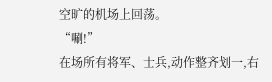空旷的机场上回荡。
“唰!”
在场所有将军、士兵,动作整齐划一,右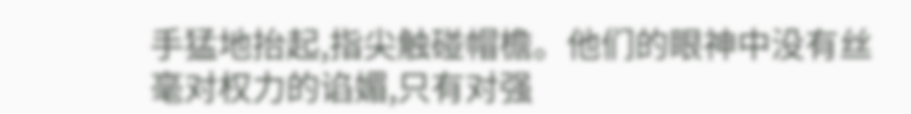手猛地抬起,指尖触碰帽檐。他们的眼神中没有丝毫对权力的谄媚,只有对强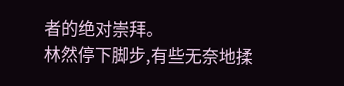者的绝对崇拜。
林然停下脚步,有些无奈地揉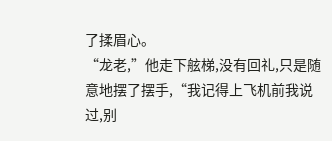了揉眉心。
“龙老,”他走下舷梯,没有回礼,只是随意地摆了摆手,“我记得上飞机前我说过,别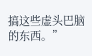搞这些虚头巴脑的东西。”